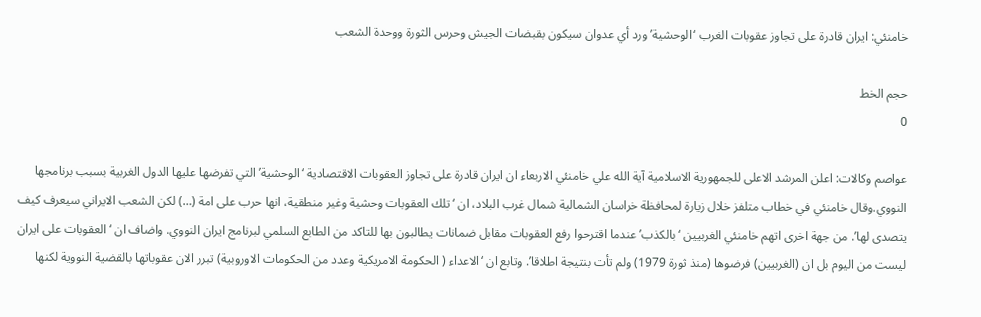خامنئي: ايران قادرة على تجاوز عقوبات الغرب ‘الوحشية’ ورد أي عدوان سيكون بقبضات الجيش وحرس الثورة ووحدة الشعب

حجم الخط
0

عواصم وكالات: اعلن المرشد الاعلى للجمهورية الاسلامية آية الله علي خامنئي الاربعاء ان ايران قادرة على تجاوز العقوبات الاقتصادية ‘الوحشية’ التي تفرضها عليها الدول الغربية بسبب برنامجها النووي.وقال خامنئي في خطاب متلفز خلال زيارة لمحافظة خراسان الشمالية شمال غرب البلاد، ان ‘تلك العقوبات وحشية وغير منطقية، انها حرب على امة (…) لكن الشعب الايراني سيعرف كيف يتصدى لها’. من جهة اخرى اتهم خامنئي الغربيين ‘بالكذب’ عندما اقترحوا رفع العقوبات مقابل ضمانات يطالبون بها للتاكد من الطابع السلمي لبرنامج ايران النووي. واضاف ان ‘العقوبات على ايران ليست من اليوم بل ان (الغربيين) فرضوها (منذ ثورة 1979) ولم تأت بنتيجة اطلاقا’. وتابع ان ‘الاعداء ( الحكومة الامريكية وعدد من الحكومات الاوروبية) تبرر الان عقوباتها بالقضية النووية لكنها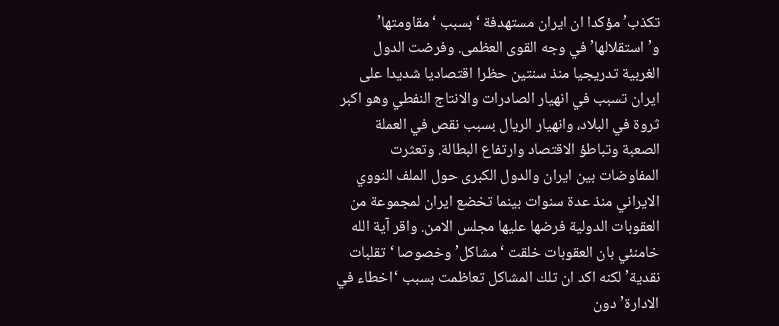تكذب’ مؤكدا ان ايران مستهدفة ‘بسبب ‘مقاومتها’ و’استقلالها’ في وجه القوى العظمى. وفرضت الدول الغربية تدريجيا منذ سنتين حظرا اقتصاديا شديدا على ايران تسبب في انهيار الصادرات والانتاج النفطي وهو اكبر ثروة في البلاد، وانهيار الريال بسبب نقص في العملة الصعبة وتباطؤ الاقتصاد وارتفاع البطالة. وتعثرت المفاوضات بين ايران والدول الكبرى حول الملف النووي الايراني منذ عدة سنوات بينما تخضع ايران لمجموعة من العقوبات الدولية فرضها عليها مجلس الامن. واقر آية الله خامنئي بان العقوبات خلقت ‘مشاكل’ وخصوصا ‘تقلبات نقدية’ لكنه اكد ان تلك المشاكل تعاظمت بسبب ‘اخطاء في الادارة’ دون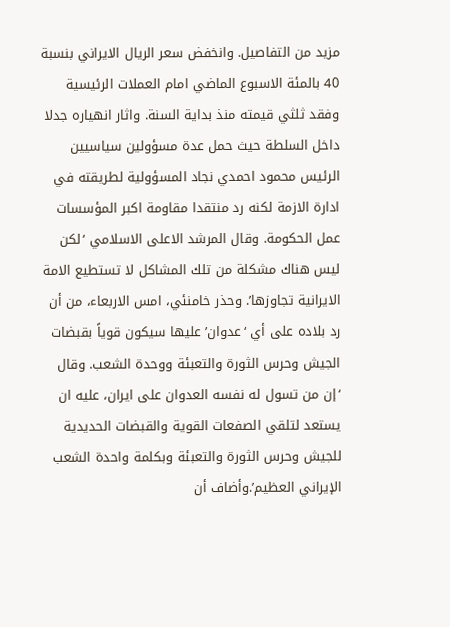مزيد من التفاصيل. وانخفض سعر الريال الايراني بنسبة 40 بالمئة الاسبوع الماضي امام العملات الرئيسية وفقد ثلثي قيمته منذ بداية السنة. واثار انهياره جدلا داخل السلطة حيث حمل عدة مسؤولين سياسيين الرئيس محمود احمدي نجاد المسؤولية لطريقته في ادارة الازمة لكنه رد منتقدا مقاومة اكبر المؤسسات عمل الحكومة. وقال المرشد الاعلى الاسلامي ‘لكن ليس هناك مشكلة من تلك المشاكل لا تستطيع الامة الايرانية تجاوزها’. وحذر خامنئي، امس الاربعاء، من أن رد بلاده على أي ‘عدوان’ عليها سيكون قوياً بقبضات الجيش وحرس الثورة والتعبئة ووحدة الشعب. وقال ‘إن من تسول له نفسه العدوان على ايران، عليه ان يستعد لتلقي الصفعات القوية والقبضات الحديدية للجيش وحرس الثورة والتعبئة وبكلمة واحدة الشعب الإيراني العظيم’.وأضاف أن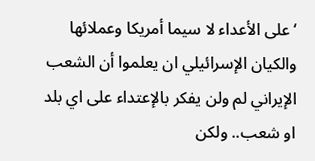‘على الأعداء لا سيما أمريكا وعملائها والكيان الإسرائيلي ان يعلموا أن الشعب الإيراني لم ولن يفكر بالإعتداء على اي بلد او شعب.. ولكن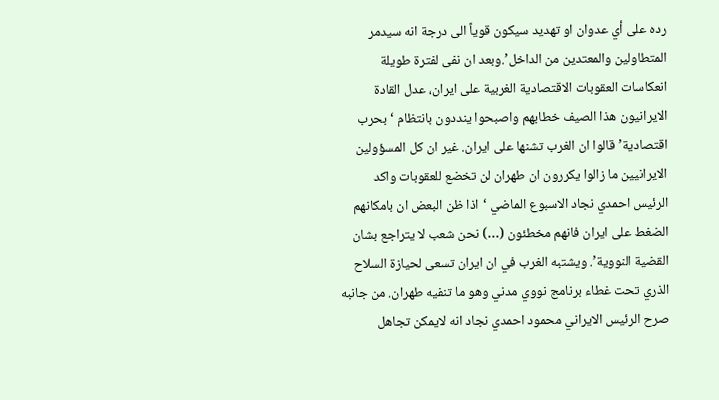رده على أي عدوان او تهديد سيكون قوياً الى درجة انه سيدمر المتطاولين والمعتدين من الداخل’.وبعد ان نفى لفترة طويلة انعكاسات العقوبات الاقتصادية الغربية على ايران، عدل القادة الايرانيون هذا الصيف خطابهم واصبحوا ينددون بانتظام ‘بحرب اقتصادية’ قالوا ان الغرب تشنها على ايران. غير ان كل المسؤولين الايرانيين ما زالوا يكررون ان طهران لن تخضع للعقوبات واكد الرئيس احمدي نجاد الاسبوع الماضي ‘اذا ظن البعض ان بامكانهم الضغط على ايران فانهم مخطئون (…) نحن شعب لا يتراجع بشان القضية النووية’. ويشتبه الغرب في ان ايران تسعى لحيازة السلاح الذري تحت غطاء برنامج نووي مدني وهو ما تنفيه طهران. من جانبه صرح الرئيس الايراني محمود احمدي نجاد انه لايمكن تجاهل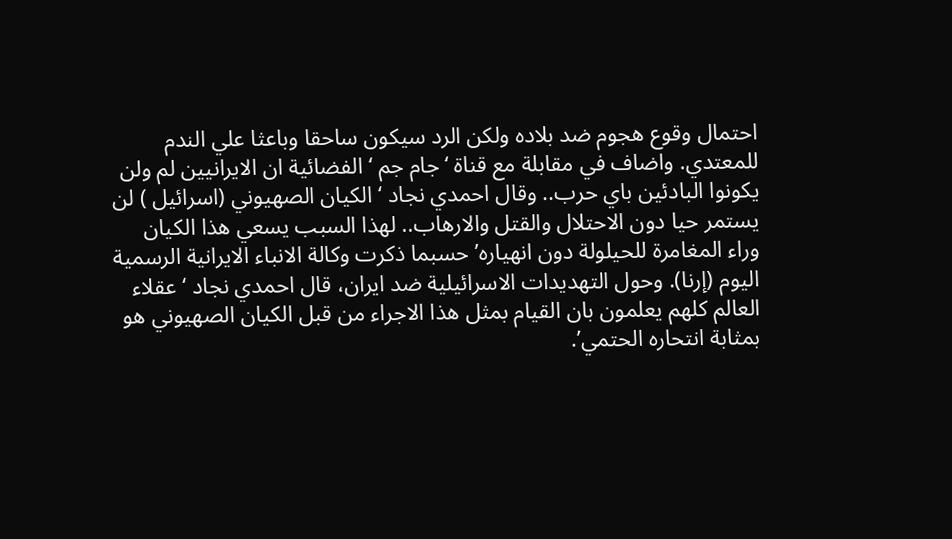احتمال وقوع هجوم ضد بلاده ولكن الرد سيكون ساحقا وباعثا علي الندم للمعتدي. واضاف في مقابلة مع قناة ‘جام جم ‘ الفضائية ان الايرانيين لم ولن يكونوا البادئين باي حرب.. وقال احمدي نجاد ‘ الكيان الصهيوني (اسرائيل ) لن يستمر حيا دون الاحتلال والقتل والارهاب.. لهذا السبب يسعي هذا الكيان وراء المغامرة للحيلولة دون انهياره’ حسبما ذكرت وكالة الانباء الايرانية الرسمية اليوم (إرنا). وحول التهديدات الاسرائيلية ضد ايران، قال احمدي نجاد ‘عقلاء العالم كلهم يعلمون بان القيام بمثل هذا الاجراء من قبل الكيان الصهيوني هو بمثابة انتحاره الحتمي’.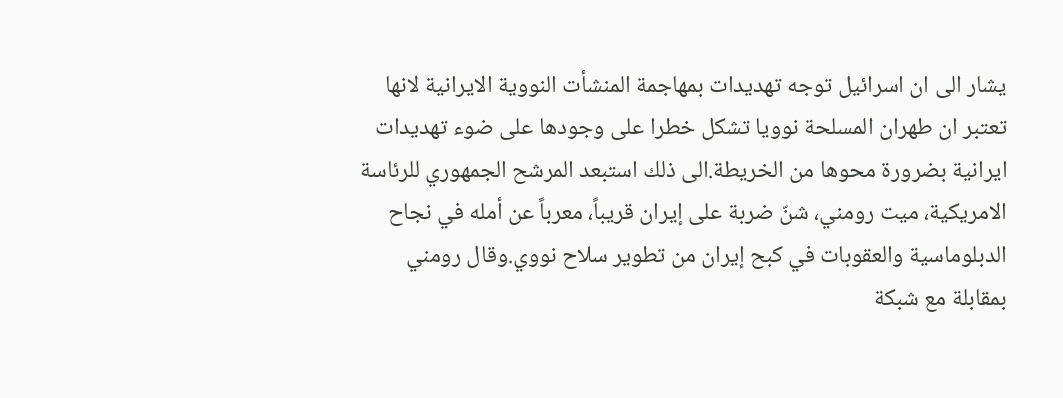يشار الى ان اسرائيل توجه تهديدات بمهاجمة المنشأت النووية الايرانية لانها تعتبر ان طهران المسلحة نوويا تشكل خطرا على وجودها على ضوء تهديدات ايرانية بضرورة محوها من الخريطة.الى ذلك استبعد المرشح الجمهوري للرئاسة الامريكية، ميت رومني، شنّ ضربة على إيران قريباً، معرباً عن أمله في نجاح الدبلوماسية والعقوبات في كبح إيران من تطوير سلاح نووي.وقال رومني بمقابلة مع شبكة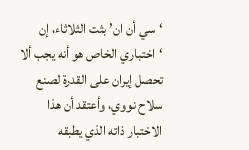‘سي أن ان’ بثت الثلاثاء، إن ‘اختباري الخاص هو أنه يجب ألا تحصل إيران على القدرة لصنع سلاح نووي، وأعتقد أن هذا الاختبار ذاته الذي يطبقه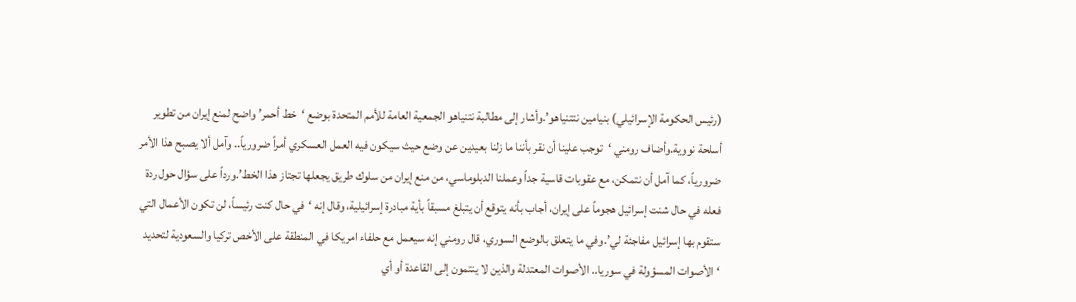(رئيس الحكومة الإسرائيلي) بنيامين نتتنياهو’.وأشار إلى مطالبة نتنياهو الجمعية العامة للأمم المتحدة بوضع ‘خط أحمر’ واضح لمنع إيران من تطوير أسلحة نووية.وأضاف رومني ‘توجب علينا أن نقر بأننا ما زلنا بعيدين عن وضع حيث سيكون فيه العمل العسكري أمراً ضرورياً.. وآمل ألا يصبح هذا الأمر ضرورياً، كما آمل أن نتمكن، مع عقوبات قاسية جداً وعملنا الدبلوماسي، من منع إيران من سلوك طريق يجعلها تجتاز هذا الخط’.ورداً على سؤال حول ردة فعله في حال شنت إسرائيل هجوماً على إيران، أجاب بأنه يتوقع أن يتبلغ مسبقاً بأية مبادرة إسرائيلية، وقال إنه ‘في حال كنت رئيساً، لن تكون الأعمال التي ستقوم بها إسرائيل مفاجئة لي’.وفي ما يتعلق بالوضع السوري، قال رومني إنه سيعمل مع حلفاء امريكا في المنطقة على الأخص تركيا والسعودية لتحديد ‘الأصوات المسؤولة في سوريا.. الأصوات المعتدلة والذين لا ينتمون إلى القاعدة أو أي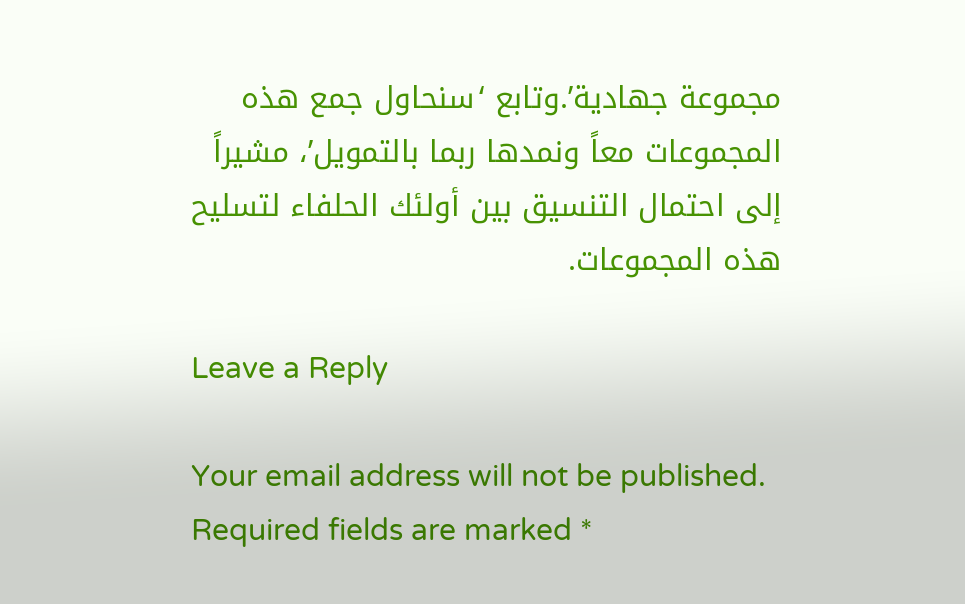مجموعة جهادية’.وتابع ‘سنحاول جمع هذه المجموعات معاً ونمدها ربما بالتمويل’، مشيراً إلى احتمال التنسيق بين أولئك الحلفاء لتسليح هذه المجموعات.

Leave a Reply

Your email address will not be published. Required fields are marked *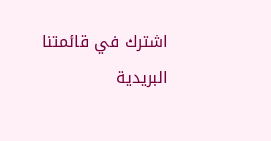اشترك في قائمتنا البريدية